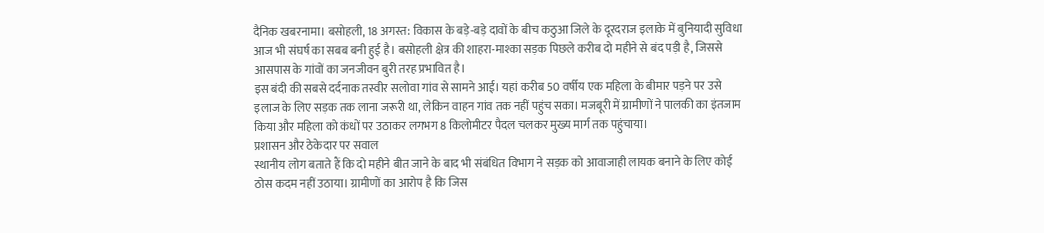दैनिक खबरनामा। बसोहली, 18 अगस्त: विकास के बड़े-बड़े दावों के बीच कठुआ जिले के दूरदराज इलाके में बुनियादी सुविधा आज भी संघर्ष का सबब बनी हुई है। बसोहली क्षेत्र की शाहरा-माश्का सड़क पिछले करीब दो महीने से बंद पड़ी है, जिससे आसपास के गांवों का जनजीवन बुरी तरह प्रभावित है।
इस बंदी की सबसे दर्दनाक तस्वीर सलोवा गांव से सामने आई। यहां करीब 50 वर्षीय एक महिला के बीमार पड़ने पर उसे इलाज के लिए सड़क तक लाना जरूरी था, लेकिन वाहन गांव तक नहीं पहुंच सका। मजबूरी में ग्रामीणों ने पालकी का इंतजाम किया और महिला को कंधों पर उठाकर लगभग 8 किलोमीटर पैदल चलकर मुख्य मार्ग तक पहुंचाया।
प्रशासन और ठेकेदार पर सवाल
स्थानीय लोग बताते हैं कि दो महीने बीत जाने के बाद भी संबंधित विभाग ने सड़क को आवाजाही लायक बनाने के लिए कोई ठोस कदम नहीं उठाया। ग्रामीणों का आरोप है कि जिस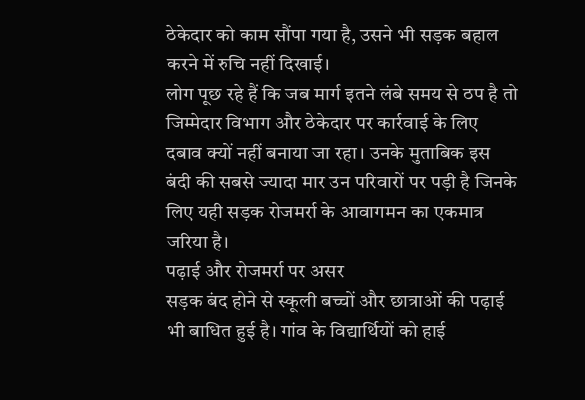ठेकेदार को काम सौंपा गया है, उसने भी सड़क बहाल करने में रुचि नहीं दिखाई।
लोग पूछ रहे हैं कि जब मार्ग इतने लंबे समय से ठप है तो जिम्मेदार विभाग और ठेकेदार पर कार्रवाई के लिए दबाव क्यों नहीं बनाया जा रहा। उनके मुताबिक इस बंदी की सबसे ज्यादा मार उन परिवारों पर पड़ी है जिनके लिए यही सड़क रोजमर्रा के आवागमन का एकमात्र जरिया है।
पढ़ाई और रोजमर्रा पर असर
सड़क बंद होने से स्कूली बच्चों और छात्राओं की पढ़ाई भी बाधित हुई है। गांव के विद्यार्थियों को हाई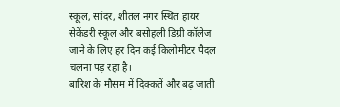स्कूल, सांदर, शीतल नगर स्थित हायर सेकेंडरी स्कूल और बसोहली डिग्री कॉलेज जाने के लिए हर दिन कई किलोमीटर पैदल चलना पड़ रहा है।
बारिश के मौसम में दिक्कतें और बढ़ जाती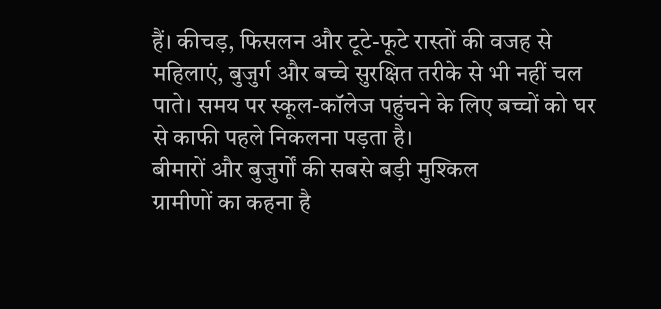हैं। कीचड़, फिसलन और टूटे-फूटे रास्तों की वजह से महिलाएं, बुजुर्ग और बच्चे सुरक्षित तरीके से भी नहीं चल पाते। समय पर स्कूल-कॉलेज पहुंचने के लिए बच्चों को घर से काफी पहले निकलना पड़ता है।
बीमारों और बुजुर्गों की सबसे बड़ी मुश्किल
ग्रामीणों का कहना है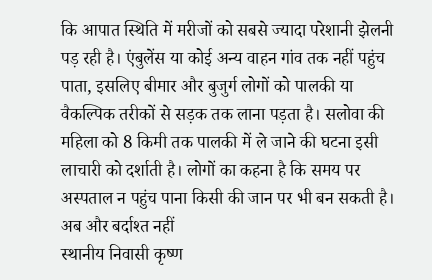कि आपात स्थिति में मरीजों को सबसे ज्यादा परेशानी झेलनी पड़ रही है। एंबुलेंस या कोई अन्य वाहन गांव तक नहीं पहुंच पाता, इसलिए बीमार और बुजुर्ग लोगों को पालकी या वैकल्पिक तरीकों से सड़क तक लाना पड़ता है। सलोवा की महिला को 8 किमी तक पालकी में ले जाने की घटना इसी लाचारी को दर्शाती है। लोगों का कहना है कि समय पर अस्पताल न पहुंच पाना किसी की जान पर भी बन सकती है।
अब और बर्दाश्त नहीं
स्थानीय निवासी कृष्ण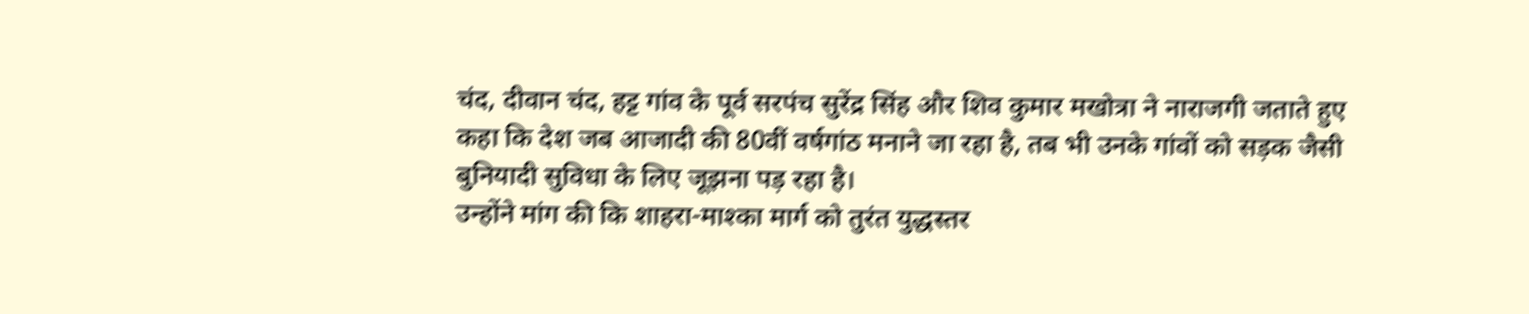चंद, दीवान चंद, हट्ट गांव के पूर्व सरपंच सुरेंद्र सिंह और शिव कुमार मखोत्रा ने नाराजगी जताते हुए कहा कि देश जब आजादी की 80वीं वर्षगांठ मनाने जा रहा है, तब भी उनके गांवों को सड़क जैसी बुनियादी सुविधा के लिए जूझना पड़ रहा है।
उन्होंने मांग की कि शाहरा-माश्का मार्ग को तुरंत युद्धस्तर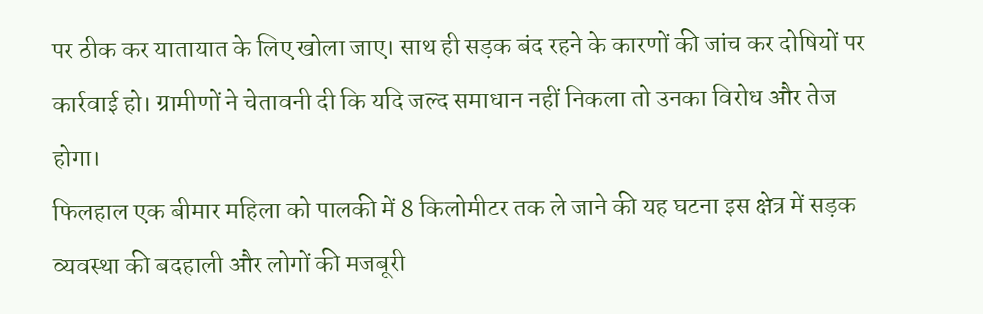पर ठीक कर यातायात के लिए खोला जाए। साथ ही सड़क बंद रहने के कारणों की जांच कर दोषियों पर कार्रवाई हो। ग्रामीणों ने चेतावनी दी कि यदि जल्द समाधान नहीं निकला तो उनका विरोध और तेज होगा।
फिलहाल एक बीमार महिला को पालकी में 8 किलोमीटर तक ले जाने की यह घटना इस क्षेत्र में सड़क व्यवस्था की बदहाली और लोगों की मजबूरी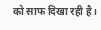को साफ दिखा रही है।